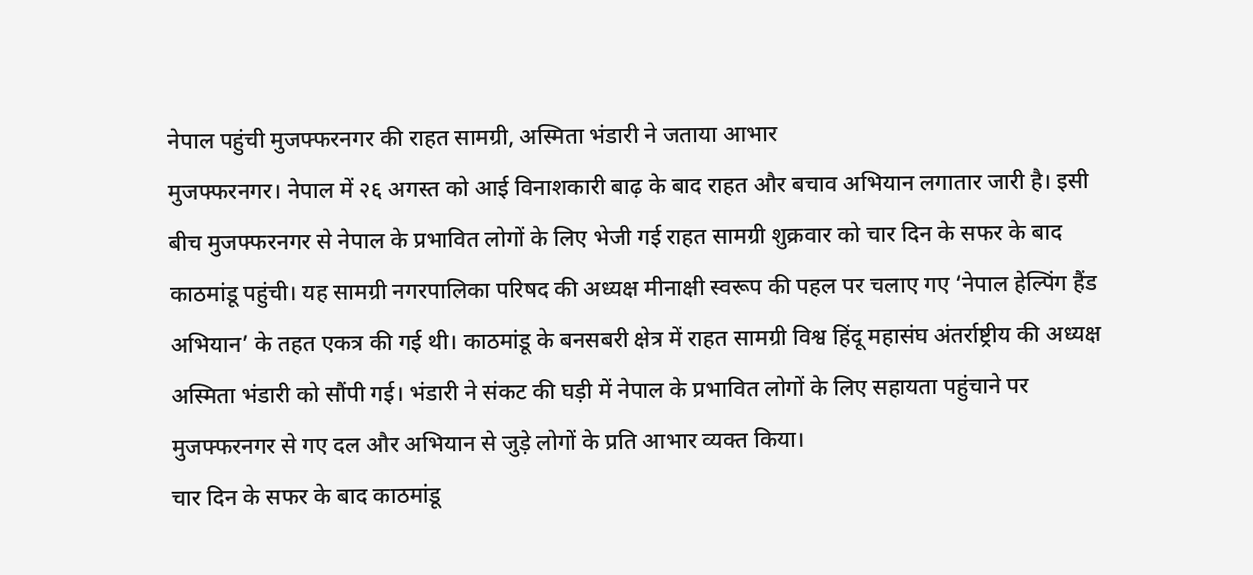नेपाल पहुंची मुजफ्फरनगर की राहत सामग्री, अस्मिता भंडारी ने जताया आभार
मुजफ्फरनगर। नेपाल में २६ अगस्त को आई विनाशकारी बाढ़ के बाद राहत और बचाव अभियान लगातार जारी है। इसी बीच मुजफ्फरनगर से नेपाल के प्रभावित लोगों के लिए भेजी गई राहत सामग्री शुक्रवार को चार दिन के सफर के बाद काठमांडू पहुंची। यह सामग्री नगरपालिका परिषद की अध्यक्ष मीनाक्षी स्वरूप की पहल पर चलाए गए ‘नेपाल हेल्पिंग हैंड अभियान’ के तहत एकत्र की गई थी। काठमांडू के बनसबरी क्षेत्र में राहत सामग्री विश्व हिंदू महासंघ अंतर्राष्ट्रीय की अध्यक्ष अस्मिता भंडारी को सौंपी गई। भंडारी ने संकट की घड़ी में नेपाल के प्रभावित लोगों के लिए सहायता पहुंचाने पर मुजफ्फरनगर से गए दल और अभियान से जुड़े लोगों के प्रति आभार व्यक्त किया।
चार दिन के सफर के बाद काठमांडू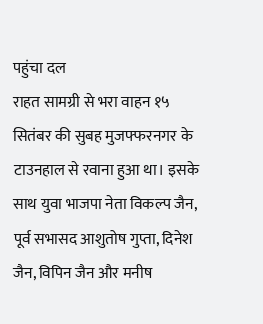पहुंचा दल
राहत सामग्री से भरा वाहन १५ सितंबर की सुबह मुजफ्फरनगर के टाउनहाल से रवाना हुआ था। इसके साथ युवा भाजपा नेता विकल्प जैन, पूर्व सभासद आशुतोष गुप्ता, दिनेश जैन, विपिन जैन और मनीष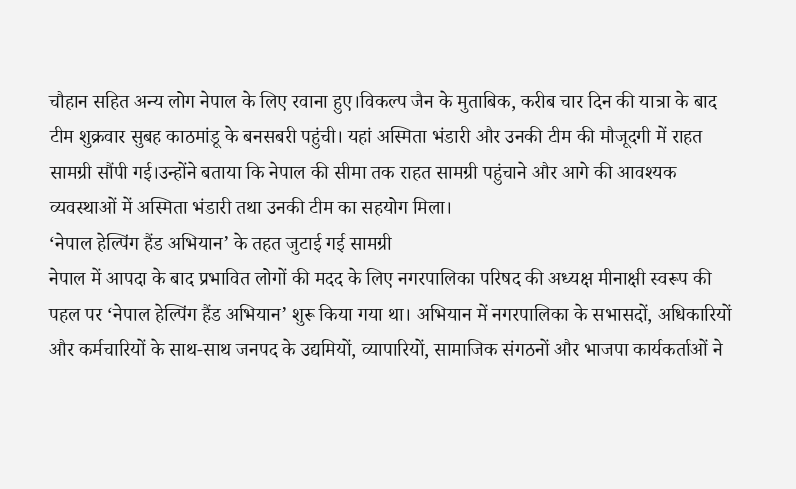चौहान सहित अन्य लोग नेपाल के लिए रवाना हुए।विकल्प जैन के मुताबिक, करीब चार दिन की यात्रा के बाद टीम शुक्रवार सुबह काठमांडू के बनसबरी पहुंची। यहां अस्मिता भंडारी और उनकी टीम की मौजूदगी में राहत सामग्री सौंपी गई।उन्होंने बताया कि नेपाल की सीमा तक राहत सामग्री पहुंचाने और आगे की आवश्यक व्यवस्थाओं में अस्मिता भंडारी तथा उनकी टीम का सहयोग मिला।
‘नेपाल हेल्पिंग हैंड अभियान’ के तहत जुटाई गई सामग्री
नेपाल में आपदा के बाद प्रभावित लोगों की मदद के लिए नगरपालिका परिषद की अध्यक्ष मीनाक्षी स्वरूप की पहल पर ‘नेपाल हेल्पिंग हैंड अभियान’ शुरू किया गया था। अभियान में नगरपालिका के सभासदों, अधिकारियों और कर्मचारियों के साथ-साथ जनपद के उद्यमियों, व्यापारियों, सामाजिक संगठनों और भाजपा कार्यकर्ताओं ने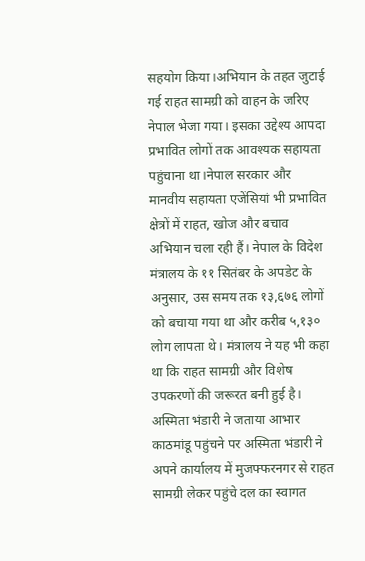सहयोग किया।अभियान के तहत जुटाई गई राहत सामग्री को वाहन के जरिए नेपाल भेजा गया। इसका उद्देश्य आपदा प्रभावित लोगों तक आवश्यक सहायता पहुंचाना था।नेपाल सरकार और मानवीय सहायता एजेंसियां भी प्रभावित क्षेत्रों में राहत, खोज और बचाव अभियान चला रही हैं। नेपाल के विदेश मंत्रालय के ११ सितंबर के अपडेट के अनुसार, उस समय तक १३,६७६ लोगों को बचाया गया था और करीब ५,१३० लोग लापता थे। मंत्रालय ने यह भी कहा था कि राहत सामग्री और विशेष उपकरणों की जरूरत बनी हुई है।
अस्मिता भंडारी ने जताया आभार
काठमांडू पहुंचने पर अस्मिता भंडारी ने अपने कार्यालय में मुजफ्फरनगर से राहत सामग्री लेकर पहुंचे दल का स्वागत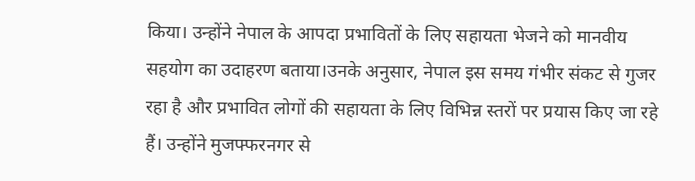किया। उन्होंने नेपाल के आपदा प्रभावितों के लिए सहायता भेजने को मानवीय सहयोग का उदाहरण बताया।उनके अनुसार, नेपाल इस समय गंभीर संकट से गुजर रहा है और प्रभावित लोगों की सहायता के लिए विभिन्न स्तरों पर प्रयास किए जा रहे हैं। उन्होंने मुजफ्फरनगर से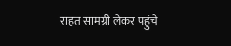राहत सामग्री लेकर पहुंचे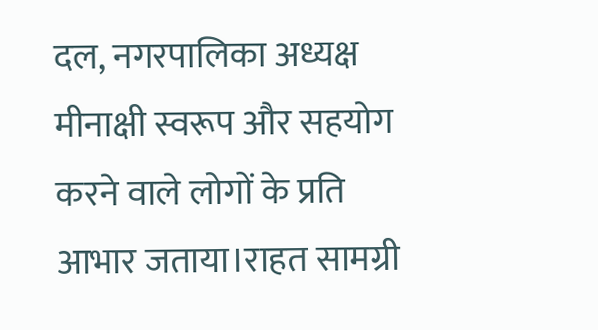दल, नगरपालिका अध्यक्ष मीनाक्षी स्वरूप और सहयोग करने वाले लोगों के प्रति आभार जताया।राहत सामग्री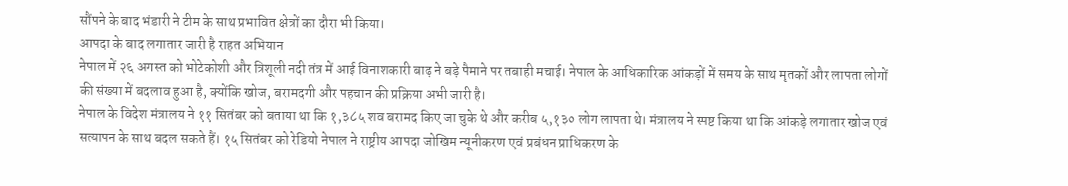सौंपने के बाद भंडारी ने टीम के साथ प्रभावित क्षेत्रों का दौरा भी किया।
आपदा के बाद लगातार जारी है राहत अभियान
नेपाल में २६ अगस्त को भोटेकोशी और त्रिशूली नदी तंत्र में आई विनाशकारी बाढ़ ने बड़े पैमाने पर तबाही मचाई। नेपाल के आधिकारिक आंकड़ों में समय के साथ मृतकों और लापता लोगों की संख्या में बदलाव हुआ है, क्योंकि खोज, बरामदगी और पहचान की प्रक्रिया अभी जारी है।
नेपाल के विदेश मंत्रालय ने ११ सितंबर को बताया था कि १,३८५ शव बरामद किए जा चुके थे और करीब ५,१३० लोग लापता थे। मंत्रालय ने स्पष्ट किया था कि आंकड़े लगातार खोज एवं सत्यापन के साथ बदल सकते हैं। १५ सितंबर को रेडियो नेपाल ने राष्ट्रीय आपदा जोखिम न्यूनीकरण एवं प्रबंधन प्राधिकरण के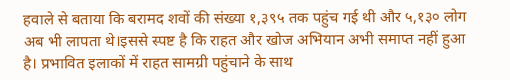हवाले से बताया कि बरामद शवों की संख्या १,३९५ तक पहुंच गई थी और ५,१३० लोग अब भी लापता थे।इससे स्पष्ट है कि राहत और खोज अभियान अभी समाप्त नहीं हुआ है। प्रभावित इलाकों में राहत सामग्री पहुंचाने के साथ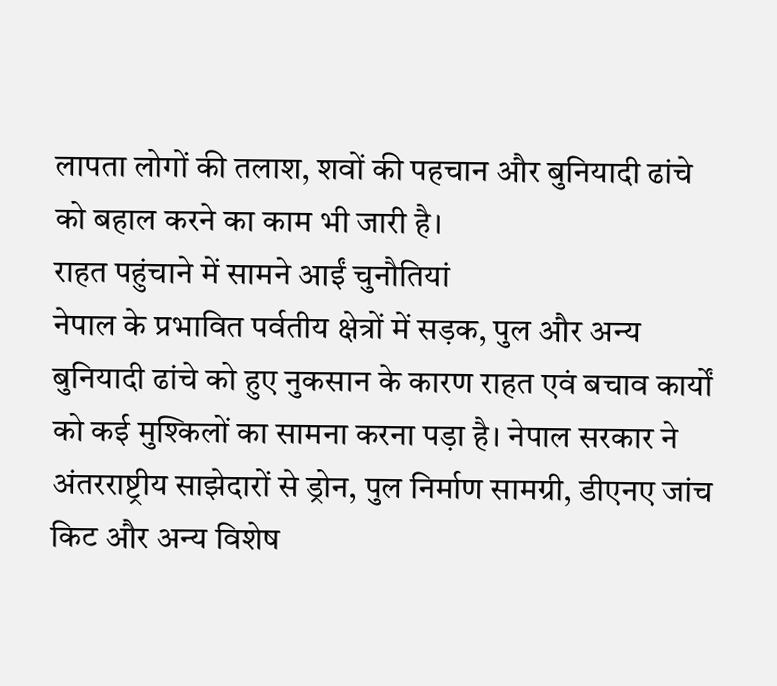लापता लोगों की तलाश, शवों की पहचान और बुनियादी ढांचे को बहाल करने का काम भी जारी है।
राहत पहुंचाने में सामने आईं चुनौतियां
नेपाल के प्रभावित पर्वतीय क्षेत्रों में सड़क, पुल और अन्य बुनियादी ढांचे को हुए नुकसान के कारण राहत एवं बचाव कार्यों को कई मुश्किलों का सामना करना पड़ा है। नेपाल सरकार ने अंतरराष्ट्रीय साझेदारों से ड्रोन, पुल निर्माण सामग्री, डीएनए जांच किट और अन्य विशेष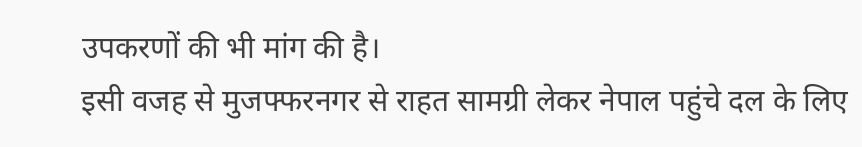उपकरणों की भी मांग की है।
इसी वजह से मुजफ्फरनगर से राहत सामग्री लेकर नेपाल पहुंचे दल के लिए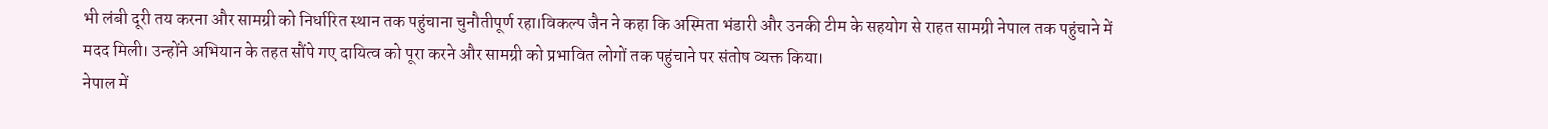भी लंबी दूरी तय करना और सामग्री को निर्धारित स्थान तक पहुंचाना चुनौतीपूर्ण रहा।विकल्प जैन ने कहा कि अस्मिता भंडारी और उनकी टीम के सहयोग से राहत सामग्री नेपाल तक पहुंचाने में मदद मिली। उन्होंने अभियान के तहत सौंपे गए दायित्व को पूरा करने और सामग्री को प्रभावित लोगों तक पहुंचाने पर संतोष व्यक्त किया।
नेपाल में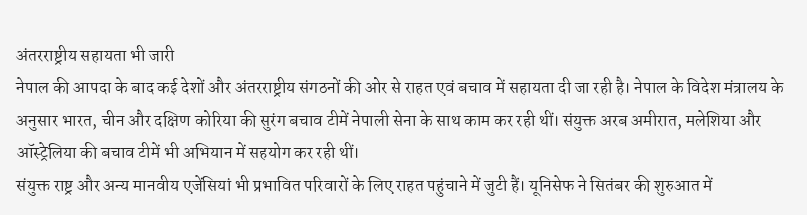अंतरराष्ट्रीय सहायता भी जारी
नेपाल की आपदा के बाद कई देशों और अंतरराष्ट्रीय संगठनों की ओर से राहत एवं बचाव में सहायता दी जा रही है। नेपाल के विदेश मंत्रालय के अनुसार भारत, चीन और दक्षिण कोरिया की सुरंग बचाव टीमें नेपाली सेना के साथ काम कर रही थीं। संयुक्त अरब अमीरात, मलेशिया और ऑस्ट्रेलिया की बचाव टीमें भी अभियान में सहयोग कर रही थीं।
संयुक्त राष्ट्र और अन्य मानवीय एजेंसियां भी प्रभावित परिवारों के लिए राहत पहुंचाने में जुटी हैं। यूनिसेफ ने सितंबर की शुरुआत में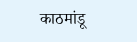काठमांडू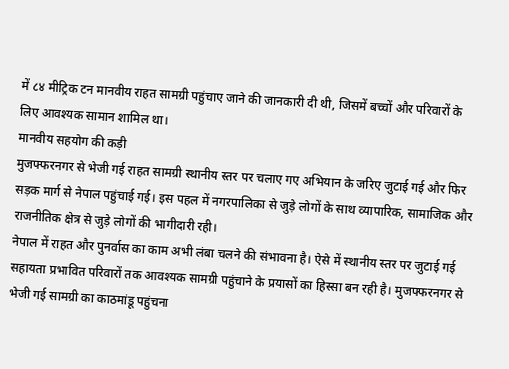में ८४ मीट्रिक टन मानवीय राहत सामग्री पहुंचाए जाने की जानकारी दी थी, जिसमें बच्चों और परिवारों के लिए आवश्यक सामान शामिल था।
मानवीय सहयोग की कड़ी
मुजफ्फरनगर से भेजी गई राहत सामग्री स्थानीय स्तर पर चलाए गए अभियान के जरिए जुटाई गई और फिर सड़क मार्ग से नेपाल पहुंचाई गई। इस पहल में नगरपालिका से जुड़े लोगों के साथ व्यापारिक, सामाजिक और राजनीतिक क्षेत्र से जुड़े लोगों की भागीदारी रही।
नेपाल में राहत और पुनर्वास का काम अभी लंबा चलने की संभावना है। ऐसे में स्थानीय स्तर पर जुटाई गई सहायता प्रभावित परिवारों तक आवश्यक सामग्री पहुंचाने के प्रयासों का हिस्सा बन रही है। मुजफ्फरनगर से भेजी गई सामग्री का काठमांडू पहुंचना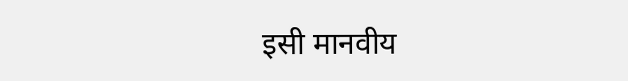इसी मानवीय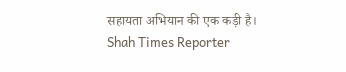सहायता अभियान की एक कड़ी है।
Shah Times Reporter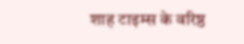शाह टाइम्स के वरिष्ठ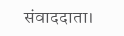संवाददाता।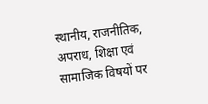स्थानीय, राजनीतिक, अपराध, शिक्षा एवं सामाजिक विषयों पर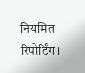नियमित रिपोर्टिंग।